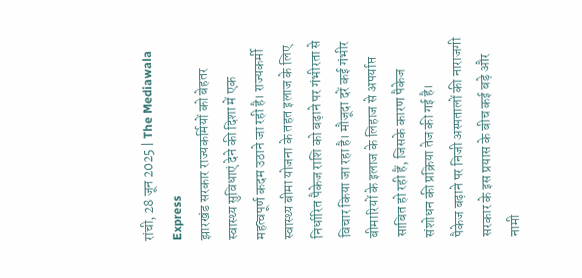रांची, 28 जून 2025 | The Mediawala Express
झारखंड सरकार राज्यकर्मियों को बेहतर स्वास्थ्य सुविधाएं देने की दिशा में एक महत्वपूर्ण कदम उठाने जा रही है। राज्यकर्मी स्वास्थ्य बीमा योजना के तहत इलाज के लिए निर्धारित पैकेज राशि को बढ़ाने पर गंभीरता से विचार किया जा रहा है। मौजूदा दरें कई गंभीर बीमारियों के इलाज के लिहाज से अपर्याप्त साबित हो रही हैं, जिसके कारण पैकेज संशोधन की प्रक्रिया तेज की गई है।
पैकेज बढ़ाने पर निजी अस्पतालों की नाराजगी
सरकार के इस प्रयास के बीच कई बड़े और नामी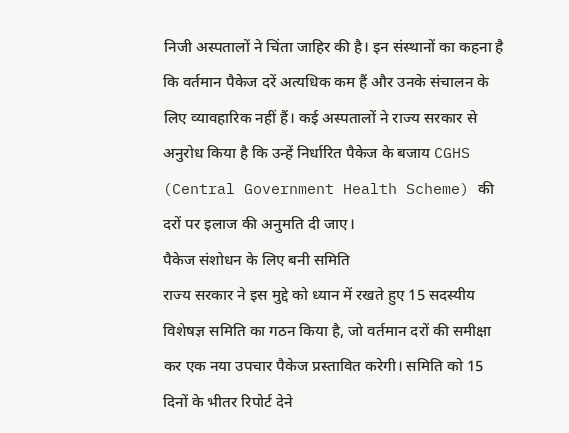निजी अस्पतालों ने चिंता जाहिर की है। इन संस्थानों का कहना है कि वर्तमान पैकेज दरें अत्यधिक कम हैं और उनके संचालन के लिए व्यावहारिक नहीं हैं। कई अस्पतालों ने राज्य सरकार से अनुरोध किया है कि उन्हें निर्धारित पैकेज के बजाय CGHS (Central Government Health Scheme) की दरों पर इलाज की अनुमति दी जाए।
पैकेज संशोधन के लिए बनी समिति
राज्य सरकार ने इस मुद्दे को ध्यान में रखते हुए 15 सदस्यीय विशेषज्ञ समिति का गठन किया है, जो वर्तमान दरों की समीक्षा कर एक नया उपचार पैकेज प्रस्तावित करेगी। समिति को 15 दिनों के भीतर रिपोर्ट देने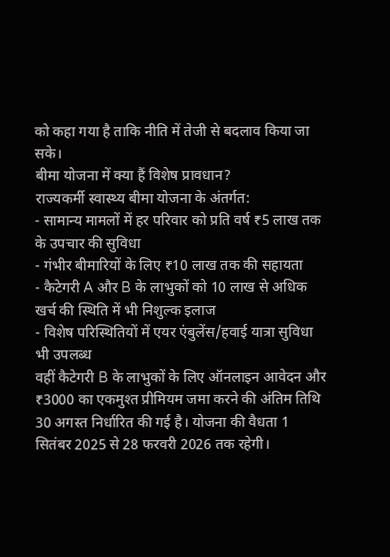को कहा गया है ताकि नीति में तेजी से बदलाव किया जा सके।
बीमा योजना में क्या हैं विशेष प्रावधान?
राज्यकर्मी स्वास्थ्य बीमा योजना के अंतर्गत:
- सामान्य मामलों में हर परिवार को प्रति वर्ष ₹5 लाख तक के उपचार की सुविधा
- गंभीर बीमारियों के लिए ₹10 लाख तक की सहायता
- कैटेगरी A और B के लाभुकों को 10 लाख से अधिक खर्च की स्थिति में भी निशुल्क इलाज
- विशेष परिस्थितियों में एयर एंबुलेंस/हवाई यात्रा सुविधा भी उपलब्ध
वहीं कैटेगरी B के लाभुकों के लिए ऑनलाइन आवेदन और ₹3000 का एकमुश्त प्रीमियम जमा करने की अंतिम तिथि 30 अगस्त निर्धारित की गई है। योजना की वैधता 1 सितंबर 2025 से 28 फरवरी 2026 तक रहेगी।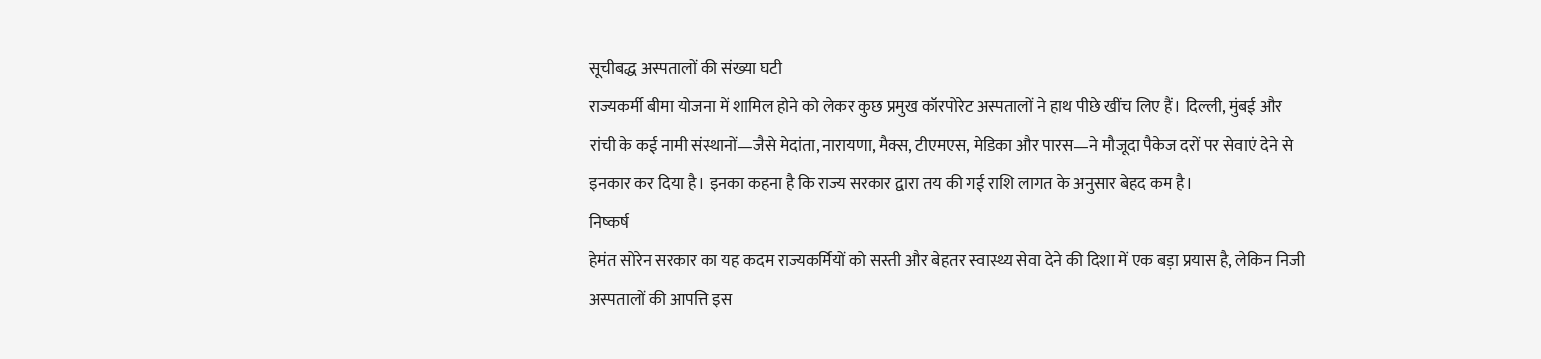सूचीबद्ध अस्पतालों की संख्या घटी
राज्यकर्मी बीमा योजना में शामिल होने को लेकर कुछ प्रमुख कॉरपोरेट अस्पतालों ने हाथ पीछे खींच लिए हैं। दिल्ली, मुंबई और रांची के कई नामी संस्थानों—जैसे मेदांता, नारायणा, मैक्स, टीएमएस, मेडिका और पारस—ने मौजूदा पैकेज दरों पर सेवाएं देने से इनकार कर दिया है। इनका कहना है कि राज्य सरकार द्वारा तय की गई राशि लागत के अनुसार बेहद कम है।
निष्कर्ष
हेमंत सोरेन सरकार का यह कदम राज्यकर्मियों को सस्ती और बेहतर स्वास्थ्य सेवा देने की दिशा में एक बड़ा प्रयास है, लेकिन निजी अस्पतालों की आपत्ति इस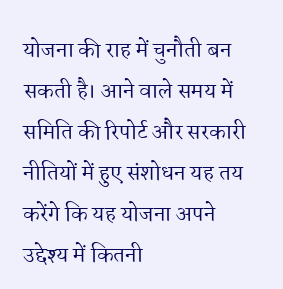योजना की राह में चुनौती बन सकती है। आने वाले समय में समिति की रिपोर्ट और सरकारी नीतियों में हुए संशोधन यह तय करेंगे कि यह योजना अपने उद्देश्य में कितनी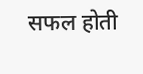सफल होती